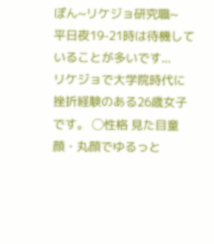ぽん~リケジョ研究職~
平日夜19-21時は待機していることが多いです...
リケジョで大学院時代に挫折経験のある26歳女子です。 ◯性格 見た目童顔・丸顔でゆるっと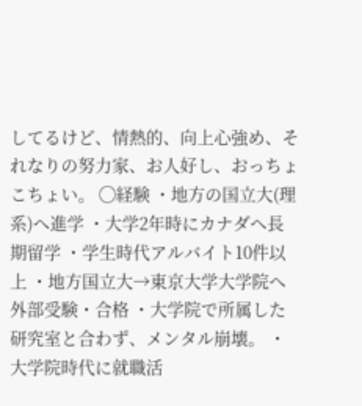してるけど、情熱的、向上心強め、それなりの努力家、お人好し、おっちょこちょい。 ◯経験 ・地方の国立大(理系)へ進学 ・大学2年時にカナダへ長期留学 ・学生時代アルバイト10件以上 ・地方国立大→東京大学大学院へ外部受験・合格 ・大学院で所属した研究室と合わず、メンタル崩壊。 ・大学院時代に就職活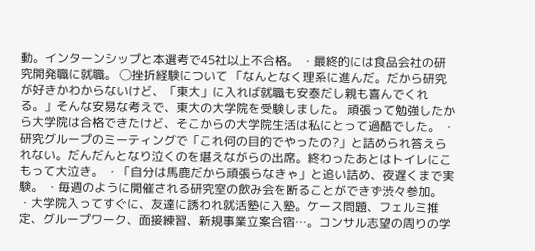動。インターンシップと本選考で45社以上不合格。 ・最終的には食品会社の研究開発職に就職。 ◯挫折経験について 「なんとなく理系に進んだ。だから研究が好きかわからないけど、「東大」に入れば就職も安泰だし親も喜んでくれる。」そんな安易な考えで、東大の大学院を受験しました。 頑張って勉強したから大学院は合格できたけど、そこからの大学院生活は私にとって過酷でした。 ・研究グループのミーティングで「これ何の目的でやったの?」と詰められ答えられない。だんだんとなり泣くのを堪えながらの出席。終わったあとはトイレにこもって大泣き。 ・「自分は馬鹿だから頑張らなきゃ」と追い詰め、夜遅くまで実験。 ・毎週のように開催される研究室の飲み会を断ることができず渋々参加。 ・大学院入ってすぐに、友達に誘われ就活塾に入塾。ケース問題、フェルミ推定、グループワーク、面接練習、新規事業立案合宿…。コンサル志望の周りの学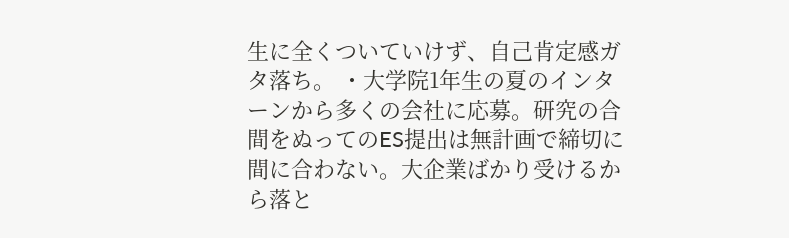生に全くついていけず、自己肯定感ガタ落ち。 ・大学院1年生の夏のインターンから多くの会社に応募。研究の合間をぬってのES提出は無計画で締切に間に合わない。大企業ばかり受けるから落と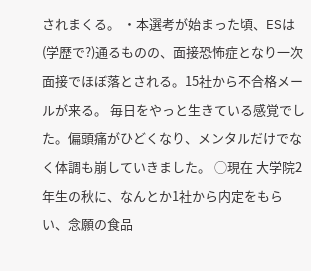されまくる。 ・本選考が始まった頃、ESは(学歴で?)通るものの、面接恐怖症となり一次面接でほぼ落とされる。15社から不合格メールが来る。 毎日をやっと生きている感覚でした。偏頭痛がひどくなり、メンタルだけでなく体調も崩していきました。 ◯現在 大学院2年生の秋に、なんとか1社から内定をもらい、念願の食品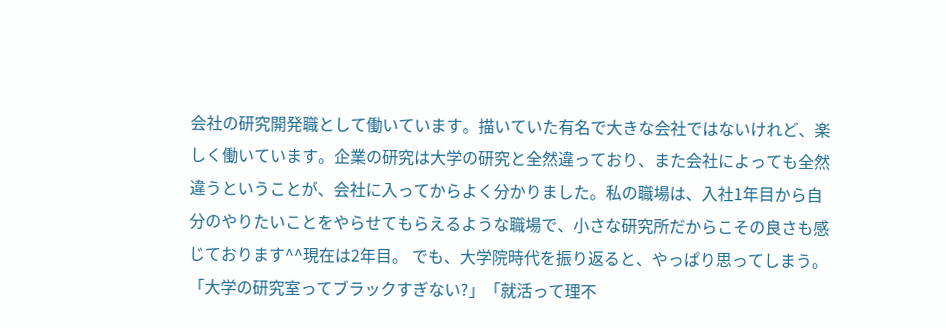会社の研究開発職として働いています。描いていた有名で大きな会社ではないけれど、楽しく働いています。企業の研究は大学の研究と全然違っており、また会社によっても全然違うということが、会社に入ってからよく分かりました。私の職場は、入社1年目から自分のやりたいことをやらせてもらえるような職場で、小さな研究所だからこその良さも感じております^^現在は2年目。 でも、大学院時代を振り返ると、やっぱり思ってしまう。「大学の研究室ってブラックすぎない?」「就活って理不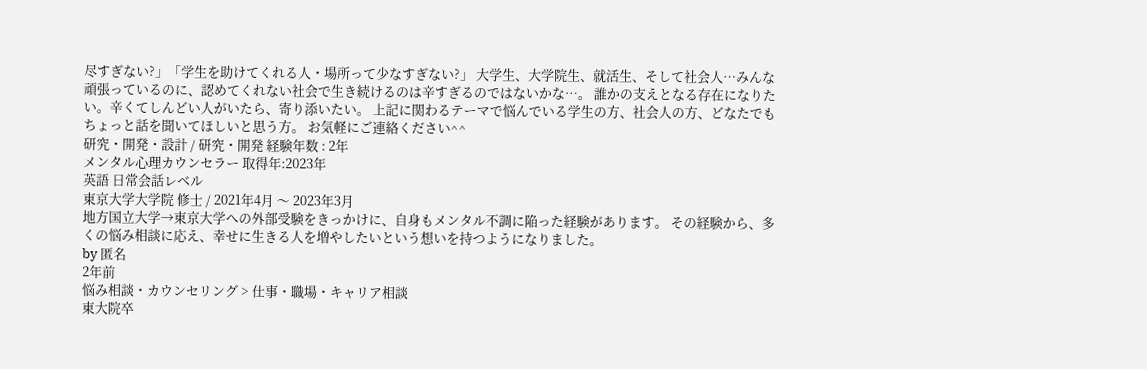尽すぎない?」「学生を助けてくれる人・場所って少なすぎない?」 大学生、大学院生、就活生、そして社会人…みんな頑張っているのに、認めてくれない社会で生き続けるのは辛すぎるのではないかな…。 誰かの支えとなる存在になりたい。辛くてしんどい人がいたら、寄り添いたい。 上記に関わるテーマで悩んでいる学生の方、社会人の方、どなたでもちょっと話を聞いてほしいと思う方。 お気軽にご連絡ください^^
研究・開発・設計 / 研究・開発 経験年数 : 2年
メンタル心理カウンセラー 取得年:2023年
英語 日常会話レベル
東京大学大学院 修士 / 2021年4月 〜 2023年3月
地方国立大学→東京大学への外部受験をきっかけに、自身もメンタル不調に陥った経験があります。 その経験から、多くの悩み相談に応え、幸せに生きる人を増やしたいという想いを持つようになりました。
by 匿名
2年前
悩み相談・カウンセリング > 仕事・職場・キャリア相談
東大院卒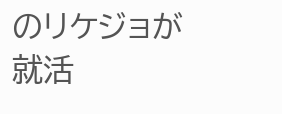のリケジョが就活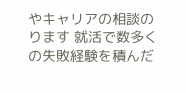やキャリアの相談のります 就活で数多くの失敗経験を積んだ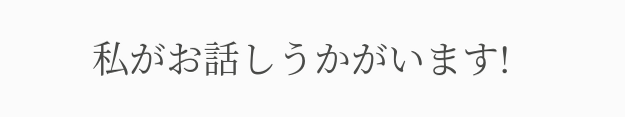私がお話しうかがいます!